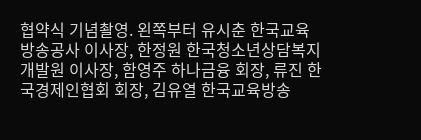협약식 기념촬영. 왼쪽부터 유시춘 한국교육방송공사 이사장, 한정원 한국청소년상담복지개발원 이사장, 함영주 하나금융 회장, 류진 한국경제인협회 회장, 김유열 한국교육방송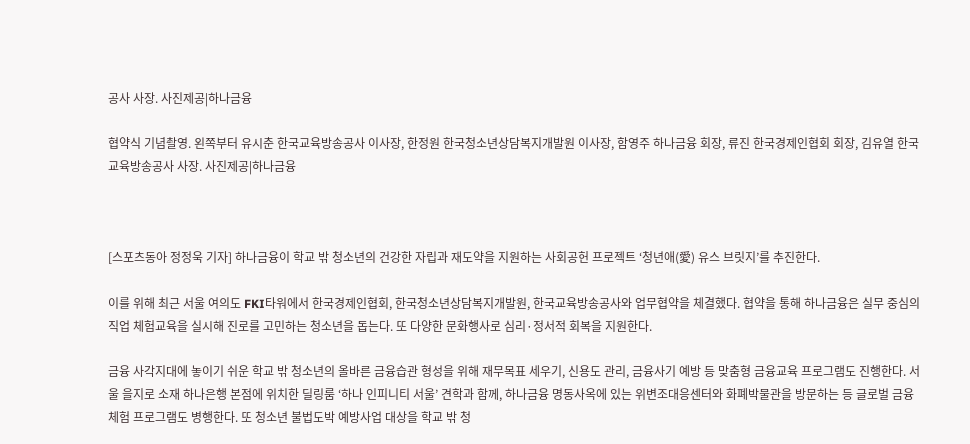공사 사장. 사진제공|하나금융

협약식 기념촬영. 왼쪽부터 유시춘 한국교육방송공사 이사장, 한정원 한국청소년상담복지개발원 이사장, 함영주 하나금융 회장, 류진 한국경제인협회 회장, 김유열 한국교육방송공사 사장. 사진제공|하나금융



[스포츠동아 정정욱 기자] 하나금융이 학교 밖 청소년의 건강한 자립과 재도약을 지원하는 사회공헌 프로젝트 ‘청년애(愛) 유스 브릿지’를 추진한다.

이를 위해 최근 서울 여의도 FKI타워에서 한국경제인협회, 한국청소년상담복지개발원, 한국교육방송공사와 업무협약을 체결했다. 협약을 통해 하나금융은 실무 중심의 직업 체험교육을 실시해 진로를 고민하는 청소년을 돕는다. 또 다양한 문화행사로 심리·정서적 회복을 지원한다.

금융 사각지대에 놓이기 쉬운 학교 밖 청소년의 올바른 금융습관 형성을 위해 재무목표 세우기, 신용도 관리, 금융사기 예방 등 맞춤형 금융교육 프로그램도 진행한다. 서울 을지로 소재 하나은행 본점에 위치한 딜링룸 ‘하나 인피니티 서울’ 견학과 함께, 하나금융 명동사옥에 있는 위변조대응센터와 화폐박물관을 방문하는 등 글로벌 금융체험 프로그램도 병행한다. 또 청소년 불법도박 예방사업 대상을 학교 밖 청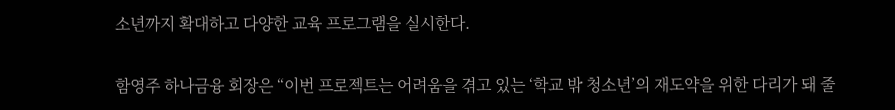소년까지 확대하고 다양한 교육 프로그램을 실시한다.

함영주 하나금융 회장은 “이번 프로젝트는 어려움을 겪고 있는 ‘학교 밖 청소년’의 재도약을 위한 다리가 돼 줄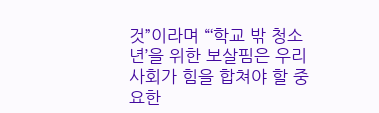것”이라며 “‘학교 밖 청소년’을 위한 보살핌은 우리 사회가 힘을 합쳐야 할 중요한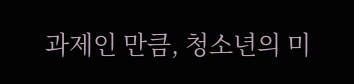과제인 만큼, 청소년의 미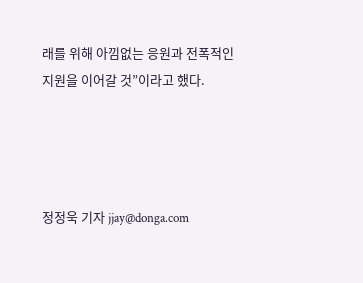래를 위해 아낌없는 응원과 전폭적인 지원을 이어갈 것”이라고 했다.




정정욱 기자 jjay@donga.com